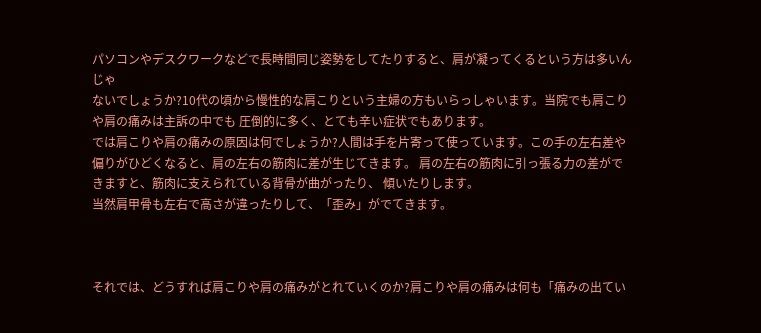パソコンやデスクワークなどで長時間同じ姿勢をしてたりすると、肩が凝ってくるという方は多いんじゃ
ないでしょうか?10代の頃から慢性的な肩こりという主婦の方もいらっしゃいます。当院でも肩こりや肩の痛みは主訴の中でも 圧倒的に多く、とても辛い症状でもあります。
では肩こりや肩の痛みの原因は何でしょうか?人間は手を片寄って使っています。この手の左右差や偏りがひどくなると、肩の左右の筋肉に差が生じてきます。 肩の左右の筋肉に引っ張る力の差ができますと、筋肉に支えられている背骨が曲がったり、 傾いたりします。
当然肩甲骨も左右で高さが違ったりして、「歪み」がでてきます。



それでは、どうすれば肩こりや肩の痛みがとれていくのか?肩こりや肩の痛みは何も「痛みの出てい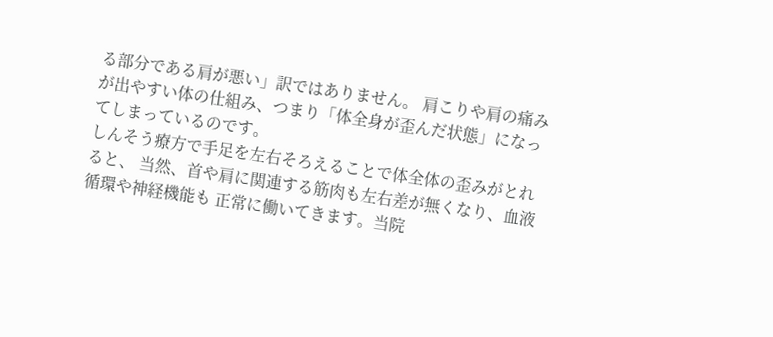る部分である肩が悪い」訳ではありません。 肩こりや肩の痛みが出やすい体の仕組み、つまり「体全身が歪んだ状態」になってしまっているのです。
しんそう療方で手足を左右そろえることで体全体の歪みがとれると、 当然、首や肩に関連する筋肉も左右差が無くなり、血液循環や神経機能も 正常に働いてきます。当院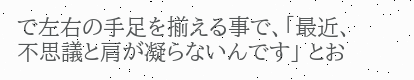で左右の手足を揃える事で、「最近、不思議と肩が凝らないんです」 とお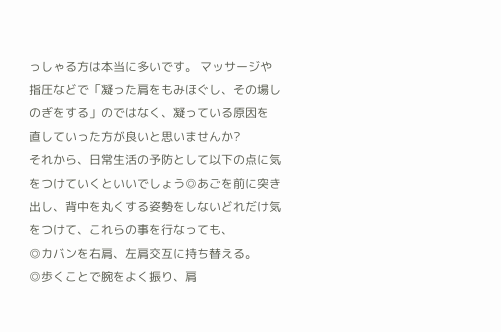っしゃる方は本当に多いです。 マッサージや指圧などで「凝った肩をもみほぐし、その場しのぎをする」のではなく、凝っている原因を 直していった方が良いと思いませんか?
それから、日常生活の予防として以下の点に気をつけていくといいでしょう◎あごを前に突き出し、背中を丸くする姿勢をしないどれだけ気をつけて、これらの事を行なっても、
◎カバンを右肩、左肩交互に持ち替える。
◎歩くことで腕をよく振り、肩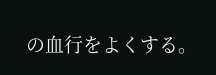の血行をよくする。